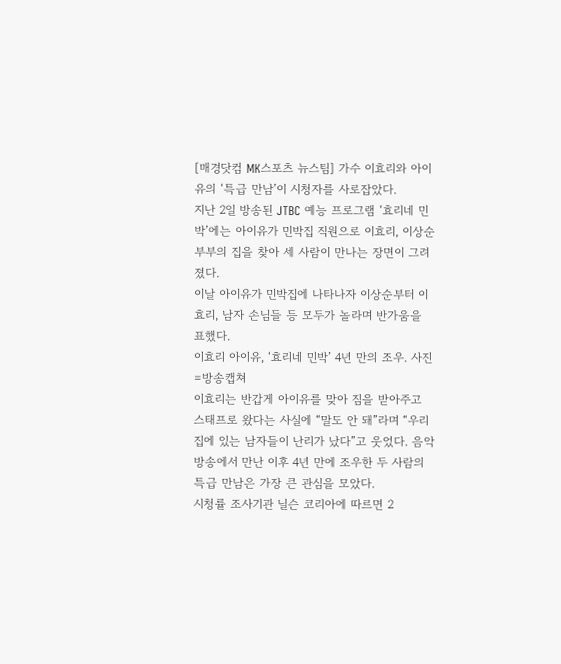[매경닷컴 MK스포츠 뉴스팀] 가수 이효리와 아이유의 ‘특급 만남’이 시청자를 사로잡았다.
지난 2일 방송된 JTBC 예능 프로그램 ‘효리네 민박’에는 아이유가 민박집 직원으로 이효리, 이상순 부부의 집을 찾아 세 사람이 만나는 장면이 그려졌다.
이날 아이유가 민박집에 나타나자 이상순부터 이효리, 남자 손님들 등 모두가 놀라며 반가움을 표했다.
이효리 아이유, ‘효리네 민박’ 4년 만의 조우. 사진=방송캡쳐
이효리는 반갑게 아이유를 맞아 짐을 받아주고 스태프로 왔다는 사실에 “말도 안 돼”라며 “우리집에 있는 남자들이 난리가 났다”고 웃었다. 음악 방송에서 만난 이후 4년 만에 조우한 두 사람의 특급 만남은 가장 큰 관심을 모았다.
시청률 조사기관 닐슨 코리아에 따르면 2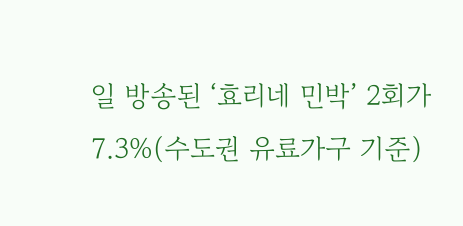일 방송된 ‘효리네 민박’ 2회가 7.3%(수도권 유료가구 기준)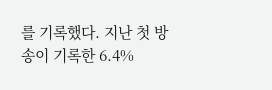를 기록했다. 지난 첫 방송이 기록한 6.4%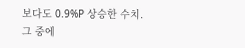보다도 0.9%P 상승한 수치.
그 중에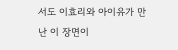서도 이효리와 아이유가 만난 이 장면이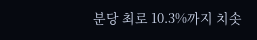분당 최로 10.3%까지 치솟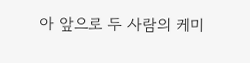아 앞으로 두 사람의 케미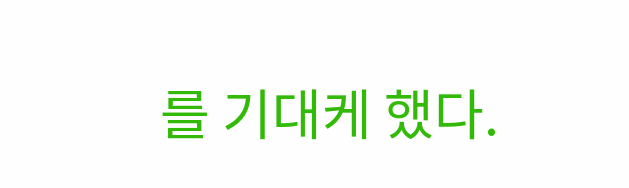를 기대케 했다.